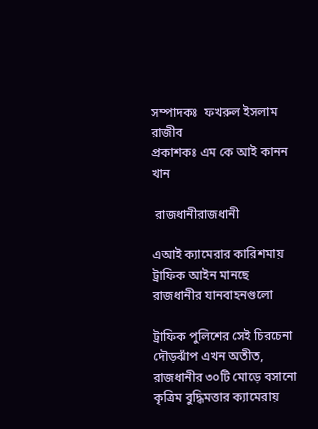সম্পাদকঃ  ফখরুল ইসলাম রাজীব
প্রকাশকঃ এম কে আই কানন খান

 রাজধানীরাজধানী

এআই ক্যামেরার কারিশমায় ট্রাফিক আইন মানছে রাজধানীর যানবাহনগুলো

ট্রাফিক পুলিশের সেই চিরচেনা দৌড়ঝাঁপ এখন অতীত, রাজধানীর ৩০টি মোড়ে বসানো কৃত্রিম বুদ্ধিমত্তার ক্যামেরায়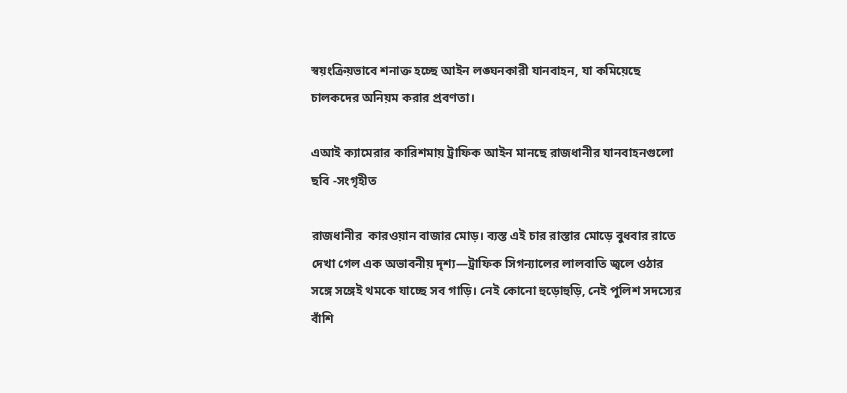স্বয়ংক্রিয়ভাবে শনাক্ত হচ্ছে আইন লঙ্ঘনকারী যানবাহন, যা কমিয়েছে চালকদের অনিয়ম করার প্রবণতা।

এআই ক্যামেরার কারিশমায় ট্রাফিক আইন মানছে রাজধানীর যানবাহনগুলো
ছবি -সংগৃহীত

রাজধানীর  কারওয়ান বাজার মোড়। ব্যস্ত এই চার রাস্তার মোড়ে বুধবার রাতে দেখা গেল এক অভাবনীয় দৃশ্য—ট্রাফিক সিগন্যালের লালবাতি জ্বলে ওঠার সঙ্গে সঙ্গেই থমকে যাচ্ছে সব গাড়ি। নেই কোনো হুড়োহুড়ি, নেই পুলিশ সদস্যের বাঁশি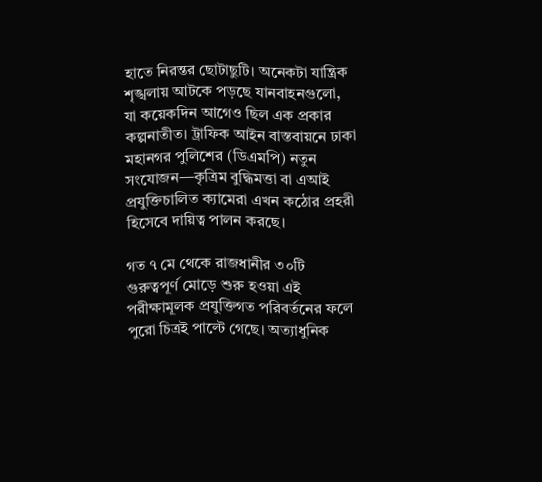হাতে নিরন্তর ছোটাছুটি। অনেকটা যান্ত্রিক শৃঙ্খলায় আটকে পড়ছে যানবাহনগুলো, যা কয়েকদিন আগেও ছিল এক প্রকার কল্পনাতীত। ট্রাফিক আইন বাস্তবায়নে ঢাকা মহানগর পুলিশের (ডিএমপি) নতুন সংযোজন—কৃত্রিম বুদ্ধিমত্তা বা এআই প্রযুক্তিচালিত ক্যামেরা এখন কঠোর প্রহরী হিসেবে দায়িত্ব পালন করছে।

গত ৭ মে থেকে রাজধানীর ৩০টি গুরুত্বপূর্ণ মোড়ে শুরু হওয়া এই পরীক্ষামূলক প্রযুক্তিগত পরিবর্তনের ফলে পুরো চিত্রই পাল্টে গেছে। অত্যাধুনিক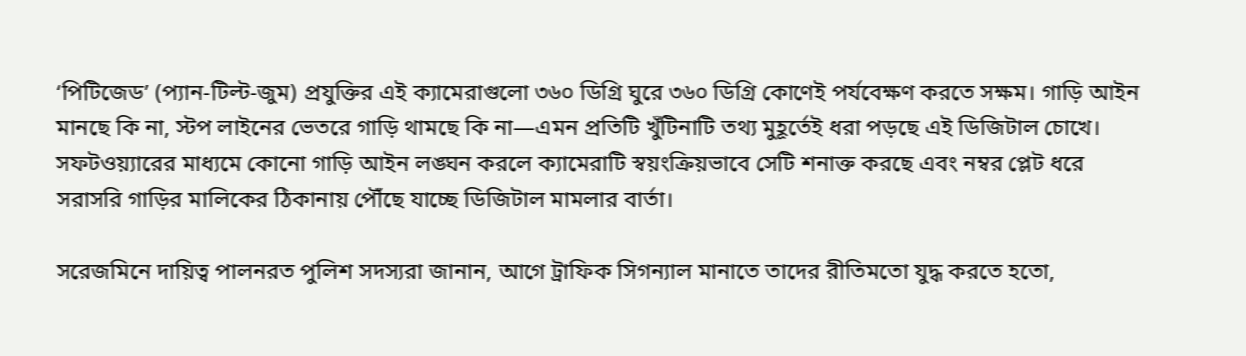‘পিটিজেড’ (প্যান-টিল্ট-জুম) প্রযুক্তির এই ক্যামেরাগুলো ৩৬০ ডিগ্রি ঘুরে ৩৬০ ডিগ্রি কোণেই পর্যবেক্ষণ করতে সক্ষম। গাড়ি আইন মানছে কি না, স্টপ লাইনের ভেতরে গাড়ি থামছে কি না—এমন প্রতিটি খুঁটিনাটি তথ্য মুহূর্তেই ধরা পড়ছে এই ডিজিটাল চোখে। সফটওয়্যারের মাধ্যমে কোনো গাড়ি আইন লঙ্ঘন করলে ক্যামেরাটি স্বয়ংক্রিয়ভাবে সেটি শনাক্ত করছে এবং নম্বর প্লেট ধরে সরাসরি গাড়ির মালিকের ঠিকানায় পৌঁছে যাচ্ছে ডিজিটাল মামলার বার্তা।

সরেজমিনে দায়িত্ব পালনরত পুলিশ সদস্যরা জানান, আগে ট্রাফিক সিগন্যাল মানাতে তাদের রীতিমতো যুদ্ধ করতে হতো,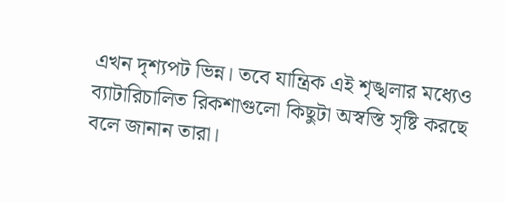এখন দৃশ্যপট ভিন্ন। তবে যান্ত্রিক এই শৃঙ্খলার মধ্যেও ব্যাটারিচালিত রিকশাগুলো কিছুটা অস্বস্তি সৃষ্টি করছে বলে জানান তারা।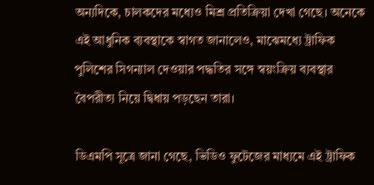অন্যদিকে, চালকদের মধ্যেও মিশ্র প্রতিক্রিয়া দেখা গেছে। অনেকে এই আধুনিক ব্যবস্থাকে স্বাগত জানালেও, মাঝেমধ্যে ট্রাফিক পুলিশের সিগন্যাল দেওয়ার পদ্ধতির সঙ্গে স্বয়ংক্রিয় ব্যবস্থার বৈপরীত্য নিয়ে দ্বিধায় পড়ছেন তারা।

ডিএমপি সূত্রে জানা গেছে, ভিডিও ফুটেজের মাধ্যমে এই ট্রাফিক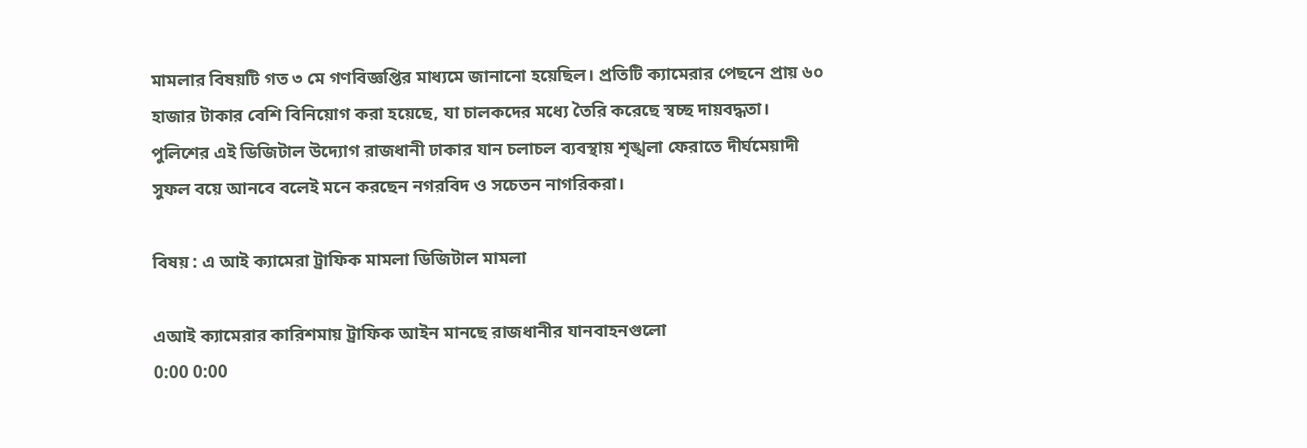মামলার বিষয়টি গত ৩ মে গণবিজ্ঞপ্তির মাধ্যমে জানানো হয়েছিল। প্রতিটি ক্যামেরার পেছনে প্রায় ৬০ হাজার টাকার বেশি বিনিয়োগ করা হয়েছে, যা চালকদের মধ্যে তৈরি করেছে স্বচ্ছ দায়বদ্ধতা। পুলিশের এই ডিজিটাল উদ্যোগ রাজধানী ঢাকার যান চলাচল ব্যবস্থায় শৃঙ্খলা ফেরাতে দীর্ঘমেয়াদী সুফল বয়ে আনবে বলেই মনে করছেন নগরবিদ ও সচেতন নাগরিকরা।

বিষয় : এ আই ক্যামেরা ট্রাফিক মামলা ডিজিটাল মামলা

এআই ক্যামেরার কারিশমায় ট্রাফিক আইন মানছে রাজধানীর যানবাহনগুলো
0:00 0:00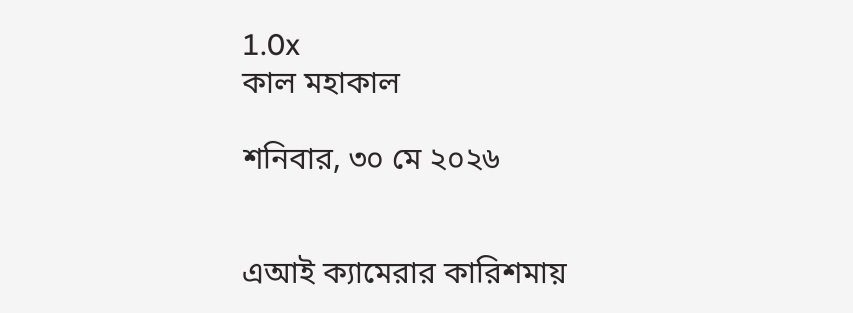1.0x
কাল মহাকাল

শনিবার, ৩০ মে ২০২৬


এআই ক্যামেরার কারিশমায়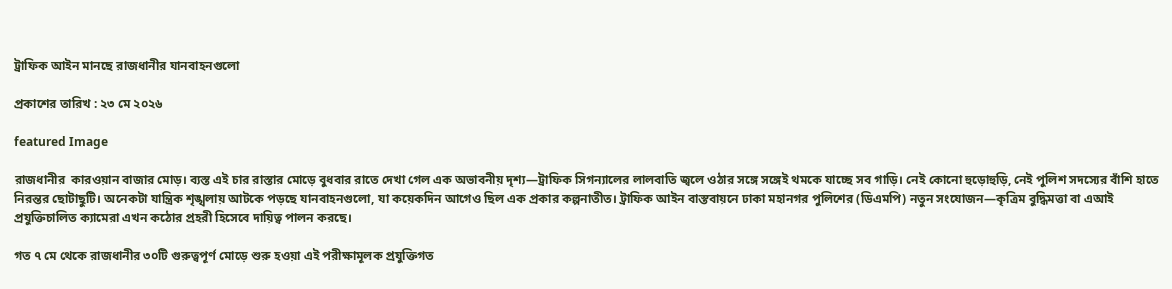ট্রাফিক আইন মানছে রাজধানীর যানবাহনগুলো

প্রকাশের তারিখ : ২৩ মে ২০২৬

featured Image

রাজধানীর  কারওয়ান বাজার মোড়। ব্যস্ত এই চার রাস্তার মোড়ে বুধবার রাতে দেখা গেল এক অভাবনীয় দৃশ্য—ট্রাফিক সিগন্যালের লালবাতি জ্বলে ওঠার সঙ্গে সঙ্গেই থমকে যাচ্ছে সব গাড়ি। নেই কোনো হুড়োহুড়ি, নেই পুলিশ সদস্যের বাঁশি হাতে নিরন্তর ছোটাছুটি। অনেকটা যান্ত্রিক শৃঙ্খলায় আটকে পড়ছে যানবাহনগুলো, যা কয়েকদিন আগেও ছিল এক প্রকার কল্পনাতীত। ট্রাফিক আইন বাস্তবায়নে ঢাকা মহানগর পুলিশের (ডিএমপি) নতুন সংযোজন—কৃত্রিম বুদ্ধিমত্তা বা এআই প্রযুক্তিচালিত ক্যামেরা এখন কঠোর প্রহরী হিসেবে দায়িত্ব পালন করছে।

গত ৭ মে থেকে রাজধানীর ৩০টি গুরুত্বপূর্ণ মোড়ে শুরু হওয়া এই পরীক্ষামূলক প্রযুক্তিগত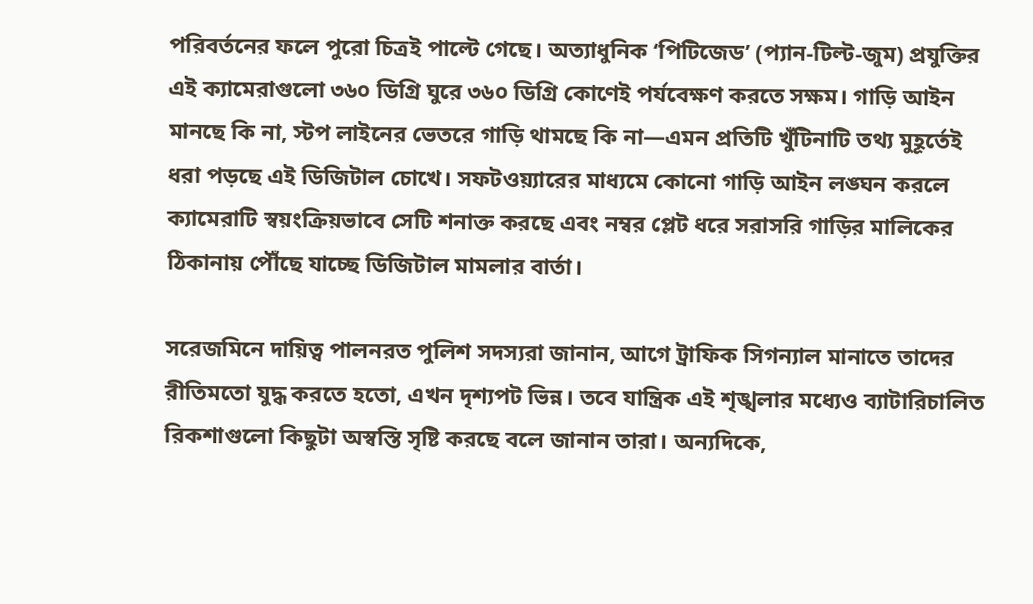পরিবর্তনের ফলে পুরো চিত্রই পাল্টে গেছে। অত্যাধুনিক ‘পিটিজেড’ (প্যান-টিল্ট-জুম) প্রযুক্তির এই ক্যামেরাগুলো ৩৬০ ডিগ্রি ঘুরে ৩৬০ ডিগ্রি কোণেই পর্যবেক্ষণ করতে সক্ষম। গাড়ি আইন মানছে কি না, স্টপ লাইনের ভেতরে গাড়ি থামছে কি না—এমন প্রতিটি খুঁটিনাটি তথ্য মুহূর্তেই ধরা পড়ছে এই ডিজিটাল চোখে। সফটওয়্যারের মাধ্যমে কোনো গাড়ি আইন লঙ্ঘন করলে ক্যামেরাটি স্বয়ংক্রিয়ভাবে সেটি শনাক্ত করছে এবং নম্বর প্লেট ধরে সরাসরি গাড়ির মালিকের ঠিকানায় পৌঁছে যাচ্ছে ডিজিটাল মামলার বার্তা।

সরেজমিনে দায়িত্ব পালনরত পুলিশ সদস্যরা জানান, আগে ট্রাফিক সিগন্যাল মানাতে তাদের রীতিমতো যুদ্ধ করতে হতো, এখন দৃশ্যপট ভিন্ন। তবে যান্ত্রিক এই শৃঙ্খলার মধ্যেও ব্যাটারিচালিত রিকশাগুলো কিছুটা অস্বস্তি সৃষ্টি করছে বলে জানান তারা। অন্যদিকে,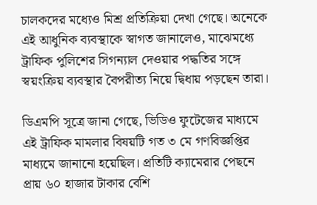চালকদের মধ্যেও মিশ্র প্রতিক্রিয়া দেখা গেছে। অনেকে এই আধুনিক ব্যবস্থাকে স্বাগত জানালেও, মাঝেমধ্যে ট্রাফিক পুলিশের সিগন্যাল দেওয়ার পদ্ধতির সঙ্গে স্বয়ংক্রিয় ব্যবস্থার বৈপরীত্য নিয়ে দ্বিধায় পড়ছেন তারা।

ডিএমপি সূত্রে জানা গেছে, ভিডিও ফুটেজের মাধ্যমে এই ট্রাফিক মামলার বিষয়টি গত ৩ মে গণবিজ্ঞপ্তির মাধ্যমে জানানো হয়েছিল। প্রতিটি ক্যামেরার পেছনে প্রায় ৬০ হাজার টাকার বেশি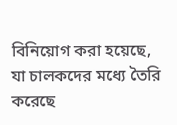বিনিয়োগ করা হয়েছে, যা চালকদের মধ্যে তৈরি করেছে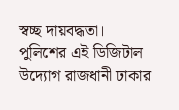স্বচ্ছ দায়বদ্ধতা। পুলিশের এই ডিজিটাল উদ্যোগ রাজধানী ঢাকার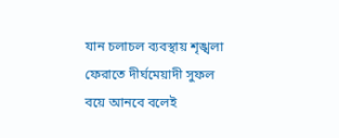যান চলাচল ব্যবস্থায় শৃঙ্খলা ফেরাতে দীর্ঘমেয়াদী সুফল বয়ে আনবে বলেই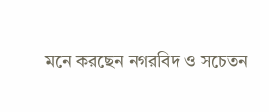মনে করছেন নগরবিদ ও সচেতন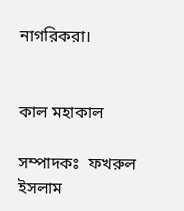নাগরিকরা।


কাল মহাকাল

সম্পাদকঃ  ফখরুল ইসলাম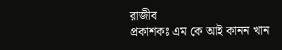রাজীব
প্রকাশকঃ এম কে আই কানন খান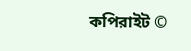কপিরাইট ©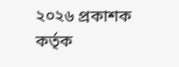২০২৬ প্রকাশক কর্তৃক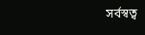সর্বস্বত্ব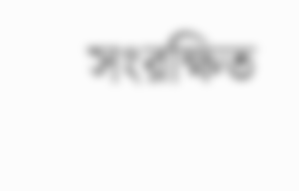সংরক্ষিত